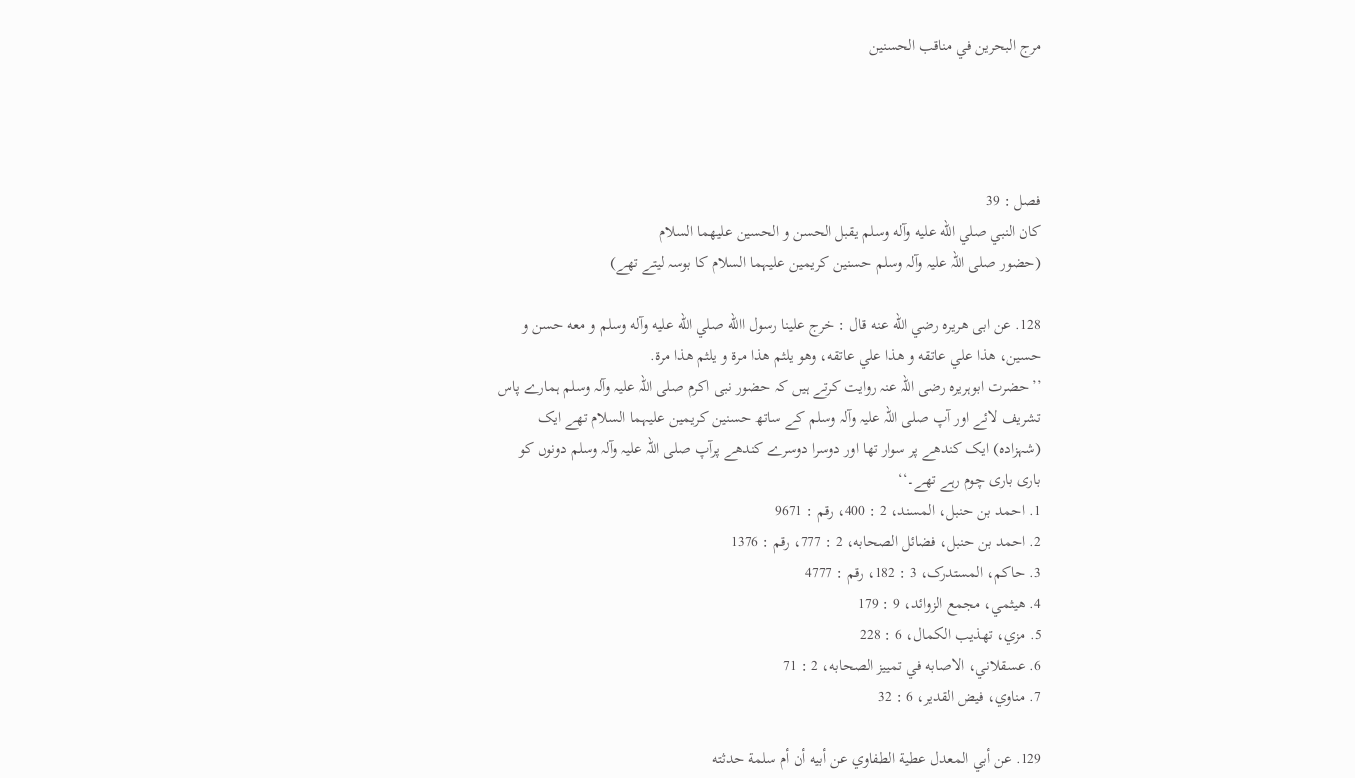مرج البحرين في مناقب الحسنين




فصل : 39
کان النبي صلي الله عليه وآله وسلم يقبل الحسن و الحسين عليهما السلام
(حضور صلی اللہ علیہ وآلہ وسلم حسنین کریمین علیہما السلام کا بوسہ لیتے تھے)

128. عن ابی هريره رضي الله عنه قال : خرج علينا رسول االله صلي الله عليه وآله وسلم و معه حسن و حسين، هذا علي عاتقه و هذا علي عاتقه، وهو يلثم هذا مرة و يلثم هذا مرة.
’’حضرت ابوہريرہ رضی اللہ عنہ روایت کرتے ہیں کہ حضور نبی اکرم صلی اللہ علیہ وآلہ وسلم ہمارے پاس تشریف لائے اور آپ صلی اللہ علیہ وآلہ وسلم کے ساتھ حسنین کریمین علیہما السلام تھے ایک (شہزادہ) ایک کندھے پر سوار تھا اور دوسرا دوسرے کندھے پرآپ صلی اللہ علیہ وآلہ وسلم دونوں کو باری باری چوم رہے تھے۔‘‘
1. احمد بن حنبل، المسند، 2 : 400، رقم : 9671
2. احمد بن حنبل، فضائل الصحابه، 2 : 777، رقم : 1376
3. حاکم، المستدرک، 3 : 182، رقم : 4777
4. هيثمي، مجمع الزوائد، 9 : 179
5. مزي، تهذيب الکمال، 6 : 228
6. عسقلاني، الاصابه في تمييز الصحابه، 2 : 71
7. مناوي، فيض القدير، 6 : 32

129. عن أبي المعدل عطية الطفاوي عن أبيه أن أم سلمة حدثته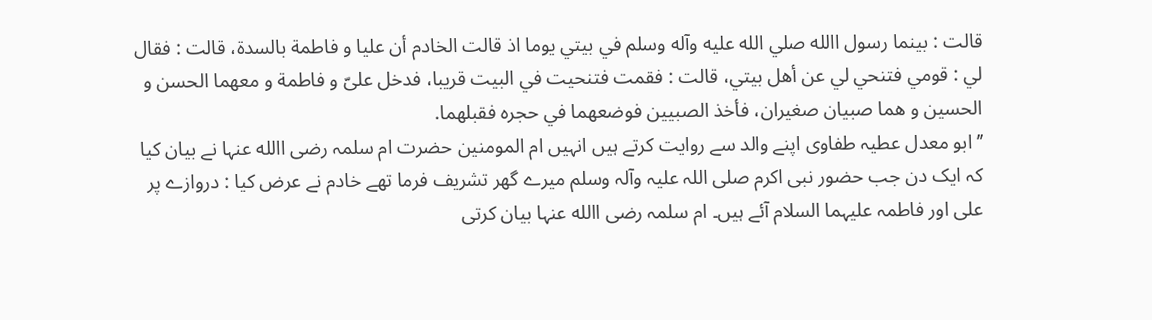قالت : بينما رسول االله صلي الله عليه وآله وسلم في بيتي يوما اذ قالت الخادم أن عليا و فاطمة بالسدة، قالت : فقال لي : قومي فتنحي لي عن أهل بيتي، قالت : فقمت فتنحيت في البيت قريبا، فدخل علیّ و فاطمة و معهما الحسن و الحسين و هما صبيان صغيران، فأخذ الصبيين فوضعهما في حجره فقبلهما.
’’ابو معدل عطيہ طفاوی اپنے والد سے روایت کرتے ہیں انہیں ام المومنین حضرت ام سلمہ رضی االله عنہا نے بیان کیا کہ ایک دن جب حضور نبی اکرم صلی اللہ علیہ وآلہ وسلم میرے گھر تشریف فرما تھے خادم نے عرض کیا : دروازے پر علی اور فاطمہ علیہما السلام آئے ہیں۔ ام سلمہ رضی االله عنہا بیان کرتی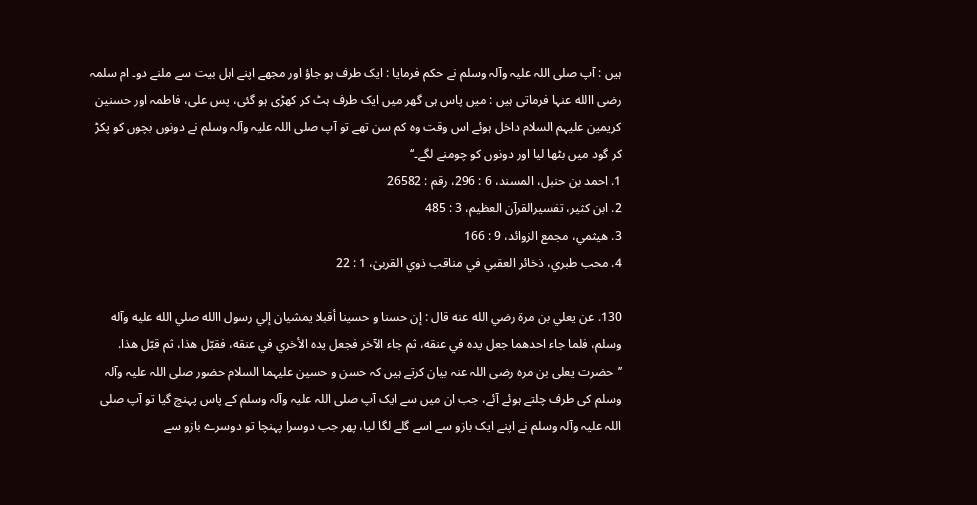ہیں : آپ صلی اللہ علیہ وآلہ وسلم نے حکم فرمایا : ایک طرف ہو جاؤ اور مجھے اپنے اہل بیت سے ملنے دو۔ ام سلمہ رضی االله عنہا فرماتی ہیں : میں پاس ہی گھر میں ایک طرف ہٹ کر کھڑی ہو گئی، پس علی، فاطمہ اور حسنین کریمین علیہم السلام داخل ہوئے اس وقت وہ کم سن تھے تو آپ صلی اللہ علیہ وآلہ وسلم نے دونوں بچوں کو پکڑ کر گود میں بٹھا لیا اور دونوں کو چومنے لگے۔‘‘
1. احمد بن حنبل، المسند، 6 : 296، رقم : 26582
2. ابن کثير، تفسيرالقرآن العظيم، 3 : 485
3. هيثمي، مجمع الزوائد، 9 : 166
4. محب طبري، ذخائر العقبي في مناقب ذوي القربیٰ، 1 : 22

130. عن يعلي بن مرة رضي الله عنه قال : إن حسنا و حسينا أقبلا يمشيان إلي رسول االله صلي الله عليه وآله وسلم، فلما جاء احدهما جعل يده في عنقه، ثم جاء الآخر فجعل يده الأخري في عنقه، فقبّل هذا، ثم قبّل هذا.
’’حضرت يعلی بن مرہ رضی اللہ عنہ بیان کرتے ہیں کہ حسن و حسین علیہما السلام حضور صلی اللہ علیہ وآلہ وسلم کی طرف چلتے ہوئے آئے، جب ان میں سے ایک آپ صلی اللہ علیہ وآلہ وسلم کے پاس پہنچ گیا تو آپ صلی اللہ علیہ وآلہ وسلم نے اپنے ایک بازو سے اسے گلے لگا لیا، پھر جب دوسرا پہنچا تو دوسرے بازو سے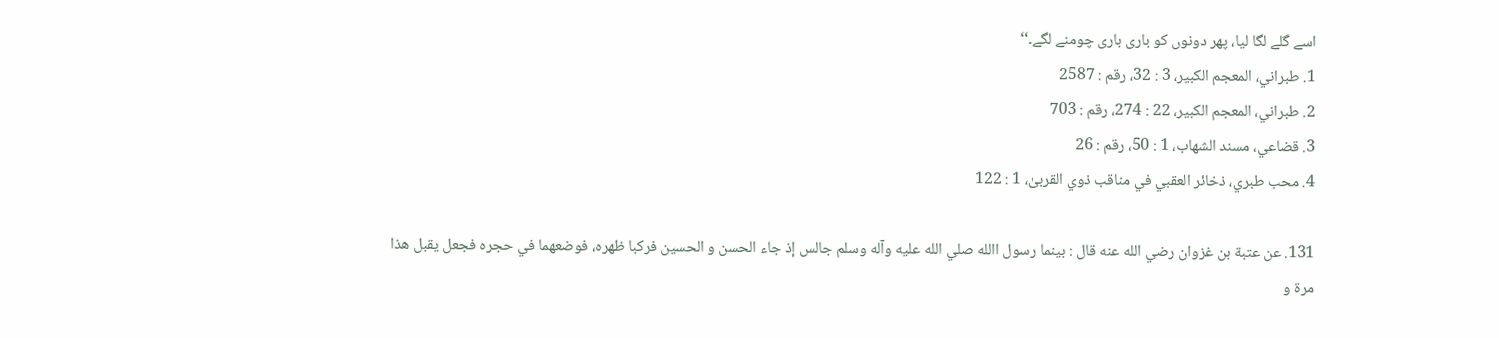اسے گلے لگا لیا، پھر دونوں کو باری باری چومنے لگے۔‘‘
1. طبراني، المعجم الکبير، 3 : 32، رقم : 2587
2. طبراني، المعجم الکبير، 22 : 274، رقم : 703
3. قضاعي، مسند الشهاب، 1 : 50، رقم : 26
4. محب طبري، ذخائر العقبي في مناقب ذوي القربیٰ، 1 : 122

131. عن عتبة بن غزوان رضي الله عنه قال : بينما رسول االله صلي الله عليه وآله وسلم جالس إذ جاء الحسن و الحسين فرکبا ظهره، فوضعهما في حجره فجعل يقبل هذا مرة و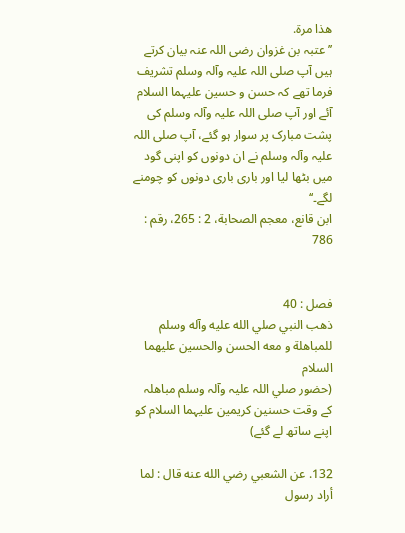هذا مرة.
’’عتبہ بن غزوان رضی اللہ عنہ بیان کرتے ہیں آپ صلی اللہ علیہ وآلہ وسلم تشریف فرما تھے کہ حسن و حسین علیہما السلام آئے اور آپ صلی اللہ علیہ وآلہ وسلم کی پشت مبارک پر سوار ہو گئے، آپ صلی اللہ علیہ وآلہ وسلم نے ان دونوں کو اپنی گود میں بٹھا لیا اور باری باری دونوں کو چومنے لگے۔‘‘
ابن قانع، معجم الصحابة، 2 : 265، رقم : 786


فصل : 40
ذهب النبي صلي الله عليه وآله وسلم للمباهلة و معه الحسن والحسين عليهما السلام
(حضور صلي اللہ علیہ وآلہ وسلم مباھلہ کے وقت حسنین کریمین علیہما السلام کو اپنے ساتھ لے گئے)

132. عن الشعبي رضي الله عنه قال : لما أراد رسول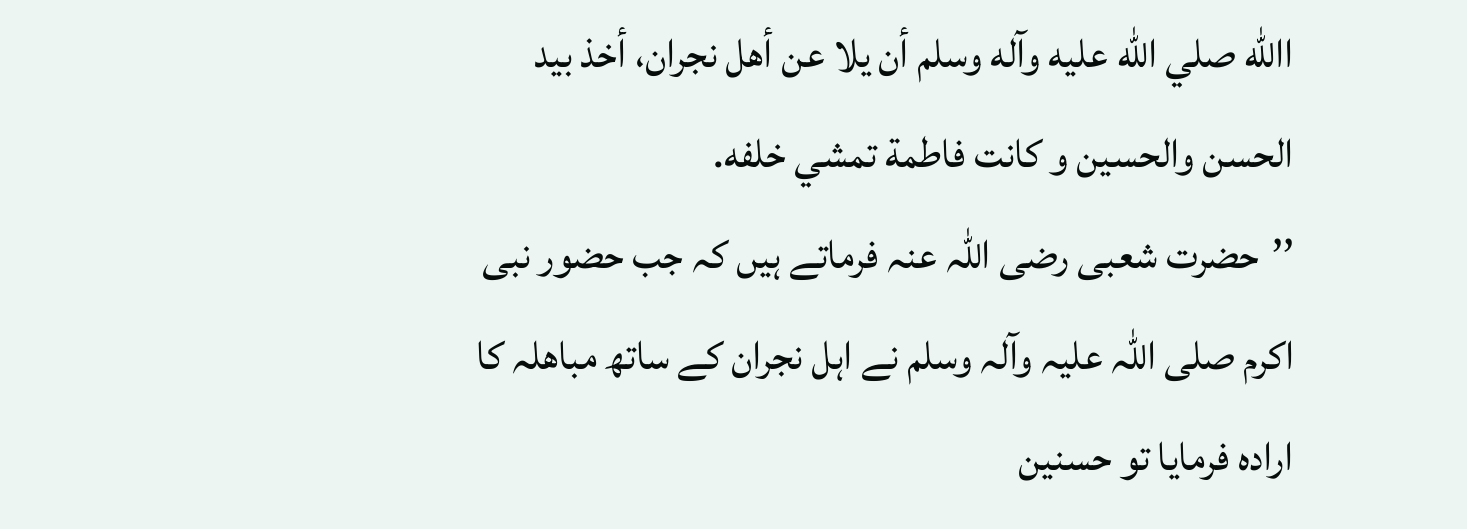االله صلي الله عليه وآله وسلم أن يلا عن أهل نجران، أخذ بيد الحسن والحسين و کانت فاطمة تمشي خلفه.
’’حضرت شعبی رضی اللہ عنہ فرماتے ہیں کہ جب حضور نبی اکرم صلی اللہ علیہ وآلہ وسلم نے اہل نجران کے ساتھ مباھلہ کا ارادہ فرمایا تو حسنین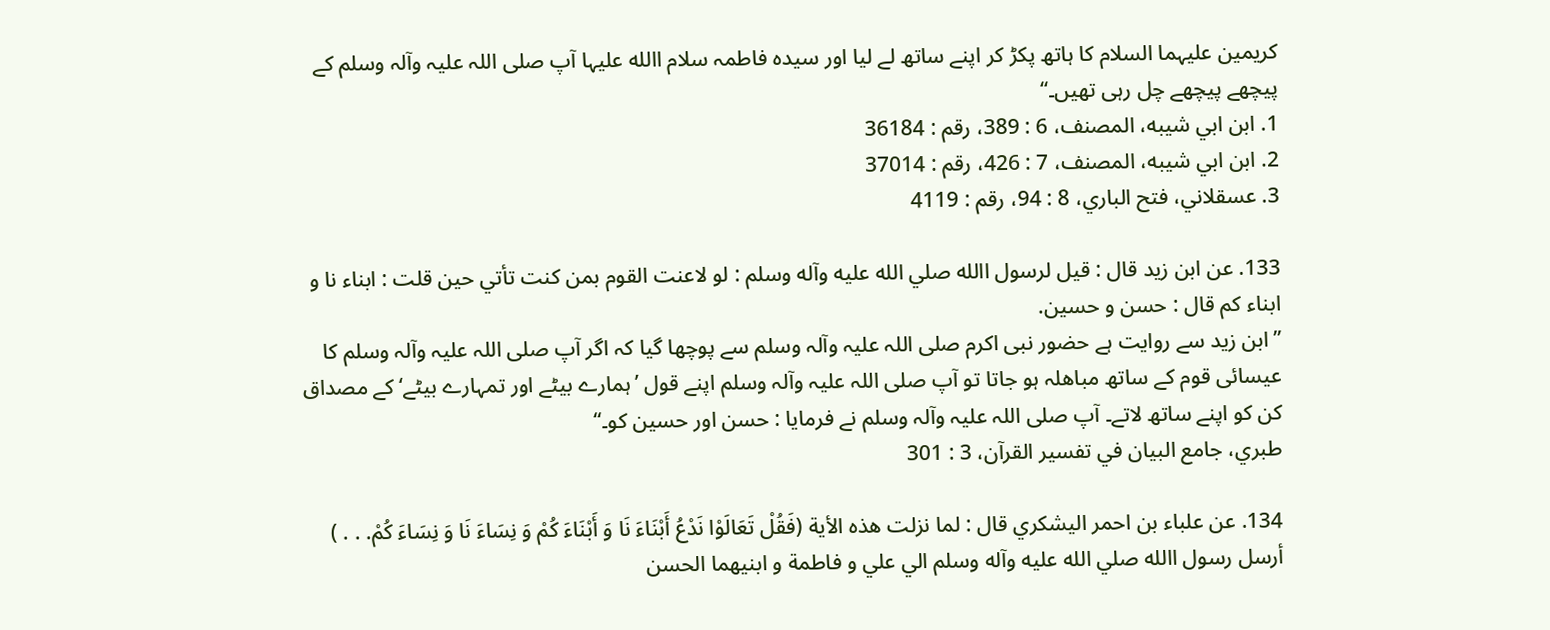کریمین علیہما السلام کا ہاتھ پکڑ کر اپنے ساتھ لے لیا اور سیدہ فاطمہ سلام االله علیہا آپ صلی اللہ علیہ وآلہ وسلم کے پیچھے پیچھے چل رہی تھیں۔‘‘
1. ابن ابي شيبه، المصنف، 6 : 389، رقم : 36184
2. ابن ابي شيبه، المصنف، 7 : 426، رقم : 37014
3. عسقلاني، فتح الباري، 8 : 94، رقم : 4119

133. عن ابن زيد قال : قيل لرسول االله صلي الله عليه وآله وسلم : لو لاعنت القوم بمن کنت تأتي حين قلت : ابناء نا و ابناء کم قال : حسن و حسين.
’’ابن زيد سے روایت ہے حضور نبی اکرم صلی اللہ علیہ وآلہ وسلم سے پوچھا گیا کہ اگر آپ صلی اللہ علیہ وآلہ وسلم کا عیسائی قوم کے ساتھ مباھلہ ہو جاتا تو آپ صلی اللہ علیہ وآلہ وسلم اپنے قول ’ہمارے بیٹے اور تمہارے بیٹے‘ کے مصداق کن کو اپنے ساتھ لاتے۔ آپ صلی اللہ علیہ وآلہ وسلم نے فرمایا : حسن اور حسین کو۔‘‘
طبري، جامع البيان في تفسير القرآن، 3 : 301

134. عن علباء بن احمر اليشکري قال : لما نزلت هذه الأية (فَقُلْ تَعَالَوْا نَدْعُ أَبْنَاءَ نَا وَ أَبْنَاءَ کُمْ وَ نِسَاءَ نَا وَ نِسَاءَ کُمْ. . . ) أرسل رسول االله صلي الله عليه وآله وسلم الي علي و فاطمة و ابنيهما الحسن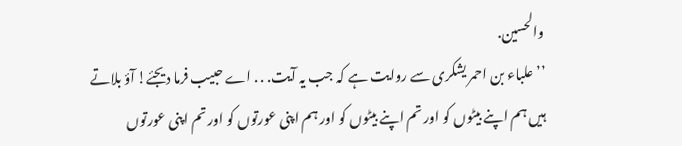والحسين.
’’علباء بن احمر یشکری سے روایت ہے کہ جب یہ آیت. . . اے حبیب فرما دیجئے! آؤ بلاتے ہیں ہم اپنے بیٹوں کو اور تم اپنے بیٹوں کو اور ہم اپنی عورتوں کو اور تم اپنی عورتوں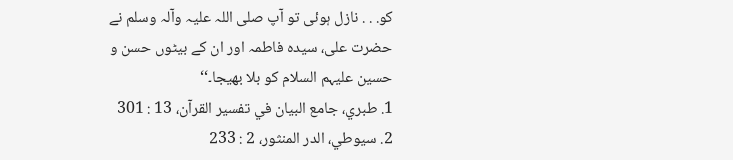کو. . . نازل ہوئی تو آپ صلی اللہ علیہ وآلہ وسلم نے حضرت علی، سیدہ فاطمہ اور ان کے بیٹوں حسن و حسین علیہم السلام کو بلا بھیجا۔‘‘
1. طبري، جامع البيان في تفسير القرآن، 13 : 301
2. سيوطي، الدر المنثور، 2 : 233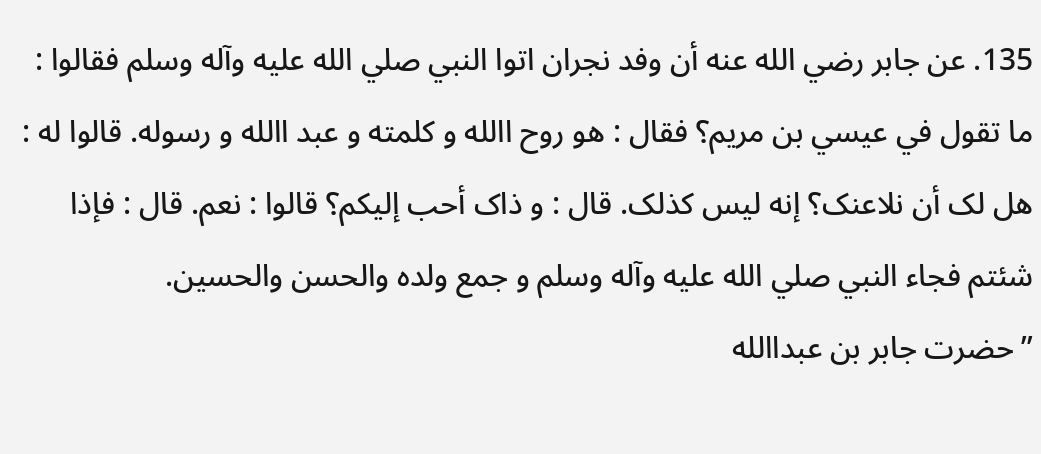135. عن جابر رضي الله عنه أن وفد نجران اتوا النبي صلي الله عليه وآله وسلم فقالوا : ما تقول في عيسي بن مريم؟ فقال : هو روح االله و کلمته و عبد االله و رسوله. قالوا له : هل لک أن نلاعنک؟ إنه ليس کذلک. قال : و ذاک أحب إليکم؟ قالوا : نعم. قال : فإذا شئتم فجاء النبي صلي الله عليه وآله وسلم و جمع ولده والحسن والحسين.
’’حضرت جابر بن عبداالله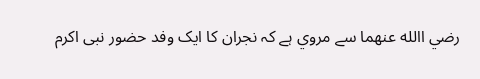رضي االله عنھما سے مروي ہے کہ نجران کا ایک وفد حضور نبی اکرم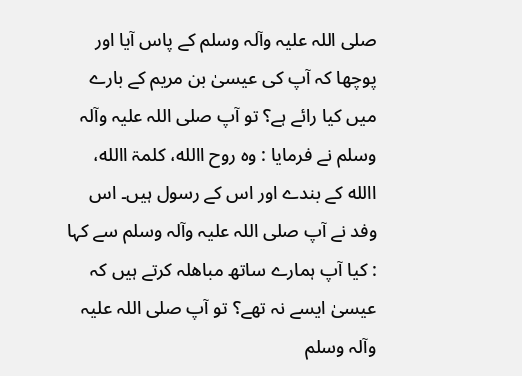صلی اللہ علیہ وآلہ وسلم کے پاس آیا اور پوچھا کہ آپ کی عیسیٰ بن مریم کے بارے میں کیا رائے ہے؟ تو آپ صلی اللہ علیہ وآلہ وسلم نے فرمایا : وہ روح االله، کلمۃ االله، االله کے بندے اور اس کے رسول ہیں۔ اس وفد نے آپ صلی اللہ علیہ وآلہ وسلم سے کہا : کیا آپ ہمارے ساتھ مباھلہ کرتے ہیں کہ عیسیٰ ایسے نہ تھے؟ تو آپ صلی اللہ علیہ وآلہ وسلم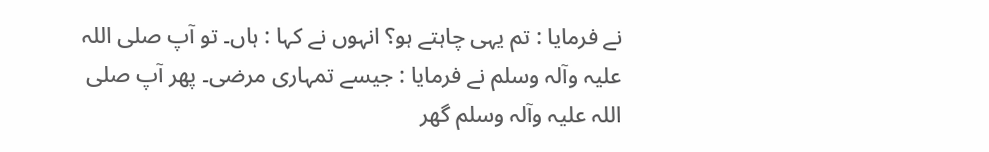نے فرمایا : تم یہی چاہتے ہو؟ انہوں نے کہا : ہاں۔ تو آپ صلی اللہ علیہ وآلہ وسلم نے فرمایا : جیسے تمہاری مرضی۔ پھر آپ صلی اللہ علیہ وآلہ وسلم گھر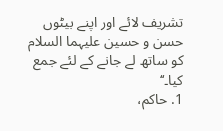تشریف لائے اور اپنے بیٹوں حسن و حسین علیہما السلام کو ساتھ لے جانے کے لئے جمع کیا۔‘‘
1. حاکم،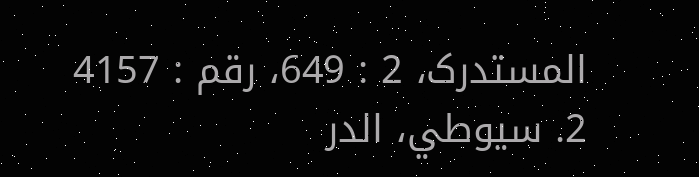المستدرک، 2 : 649، رقم : 4157
2. سيوطي، الدر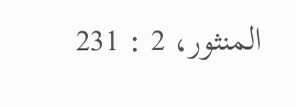المنثور، 2 : 231